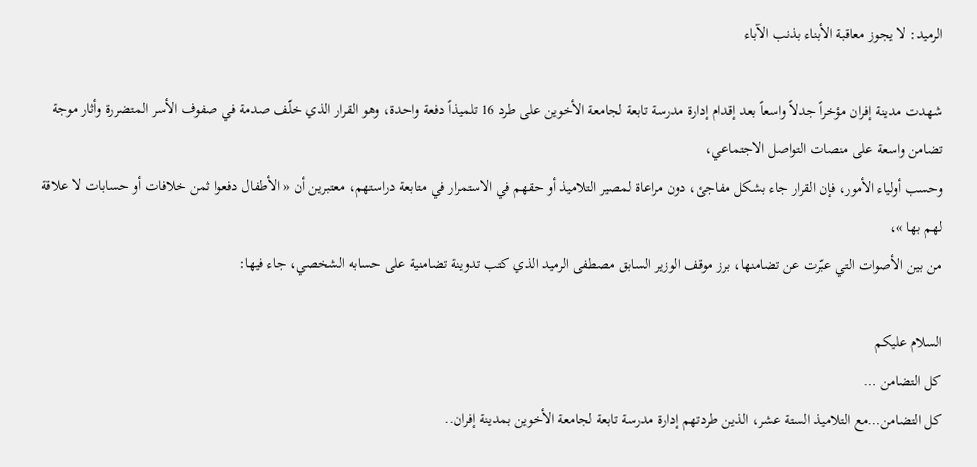الرميد: لا يجوز معاقبة الأبناء بذنب الآباء

شهدت مدينة إفران مؤخراً جدلاً واسعاً بعد إقدام إدارة مدرسة تابعة لجامعة الأخوين على طرد 16 تلميذاً دفعة واحدة، وهو القرار الذي خلّف صدمة في صفوف الأسر المتضررة وأثار موجة تضامن واسعة على منصات التواصل الاجتماعي،
وحسب أولياء الأمور، فإن القرار جاء بشكل مفاجئ، دون مراعاة لمصير التلاميذ أو حقهم في الاستمرار في متابعة دراستهم، معتبرين أن « الأطفال دفعوا ثمن خلافات أو حسابات لا علاقة لهم بها »،
من بين الأصوات التي عبّرت عن تضامنها، برز موقف الوزير السابق مصطفى الرميد الذي كتب تدوينة تضامنية على حسابه الشخصي، جاء فيها:

السلام عليكم
كل التضامن …
كل التضامن…مع التلاميذ الستة عشر، الذين طردتهم إدارة مدرسة تابعة لجامعة الأخوين بمدينة إفران..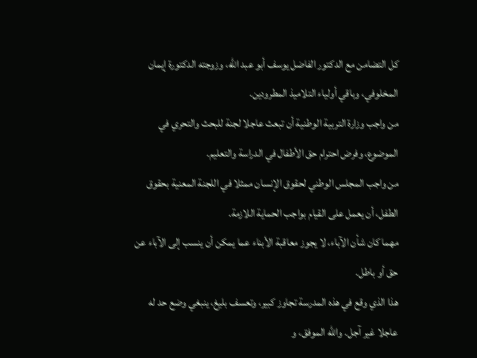كل التضامن مع الدكتور الفاضل يوسف أبو عبد الله، وزوجته الدكتورة إيمان المخلوفي، وباقي أولياء التلاميذ المطرودين.
من واجب وزارة التربية الوطنية أن تبعث عاجلا لجنة للبحث والتحري في الموضوع، وفرض احترام حق الأطفال في الدراسة والتعليم.
من واجب المجلس الوطني لحقوق الإنسان ممثلا في اللجنة المعنية بحقوق الطفل، أن يعمل على القيام بواجب الحماية اللازمة.
مهما كان شأن الآباء، لا يجوز معاقبة الأبناء عما يمكن أن ينسب إلى الآباء عن حق أو باطل.
هذا الذي وقع في هذه المدرسة تجاوز كبير، وتعسف بليغ، ينبغي وضع حد له عاجلا غير آجل. والله الموفق، و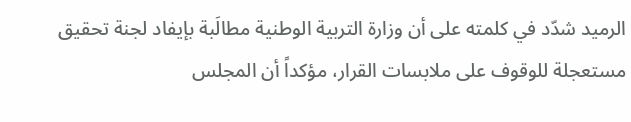الرميد شدّد في كلمته على أن وزارة التربية الوطنية مطالَبة بإيفاد لجنة تحقيق مستعجلة للوقوف على ملابسات القرار، مؤكداً أن المجلس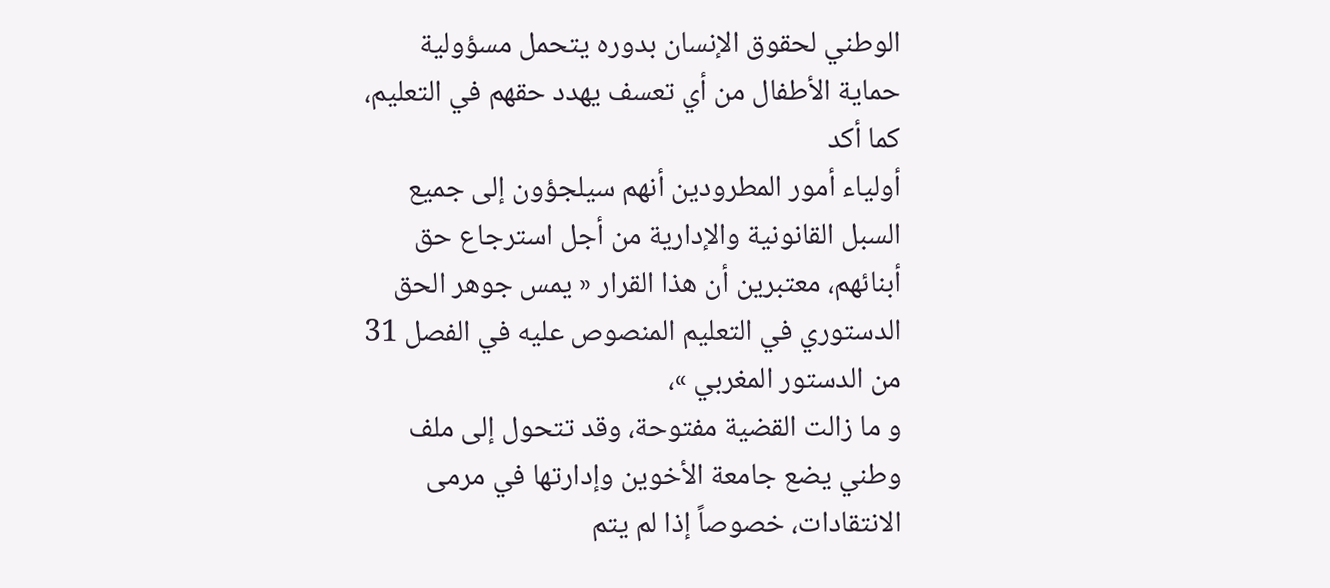الوطني لحقوق الإنسان بدوره يتحمل مسؤولية حماية الأطفال من أي تعسف يهدد حقهم في التعليم، كما أكد
أولياء أمور المطرودين أنهم سيلجؤون إلى جميع السبل القانونية والإدارية من أجل استرجاع حق أبنائهم، معتبرين أن هذا القرار « يمس جوهر الحق الدستوري في التعليم المنصوص عليه في الفصل 31 من الدستور المغربي »،
و ما زالت القضية مفتوحة، وقد تتحول إلى ملف وطني يضع جامعة الأخوين وإدارتها في مرمى الانتقادات، خصوصاً إذا لم يتم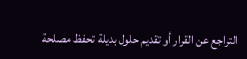التراجع عن القرار أو تقديم حلول بديلة تحفظ مصلحة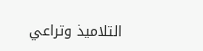التلاميذ وتراعي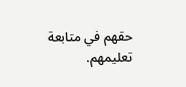حقهم في متابعة تعليمهم.